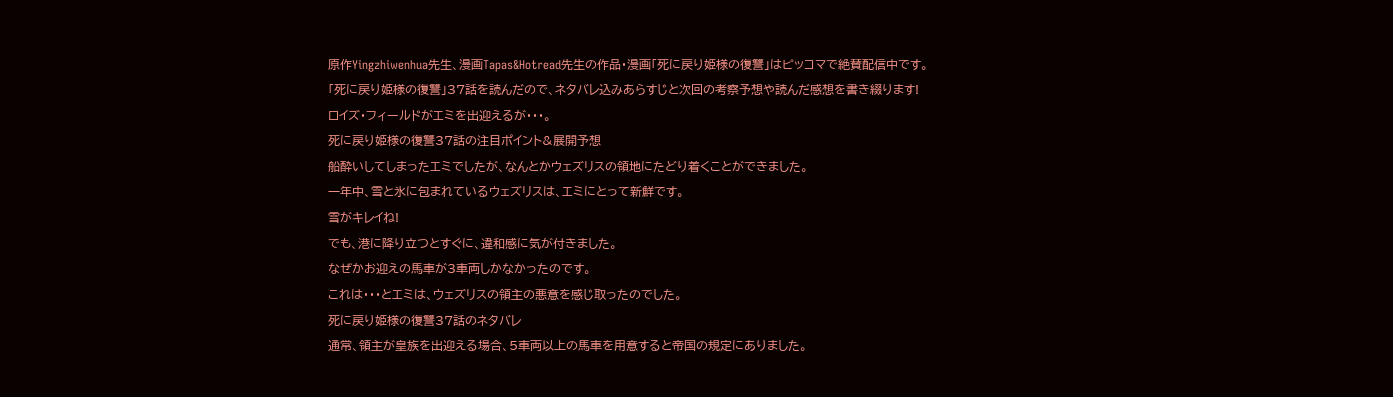原作Yingzhiwenhua先生、漫画Tapas&Hotread先生の作品・漫画「死に戻り姫様の復讐」はピッコマで絶賛配信中です。
「死に戻り姫様の復讐」37話を読んだので、ネタバレ込みあらすじと次回の考察予想や読んだ感想を書き綴ります!
ロイズ・フィールドがエミを出迎えるが・・・。
死に戻り姫様の復讐37話の注目ポイント&展開予想
船酔いしてしまったエミでしたが、なんとかウェズリスの領地にたどり着くことができました。
一年中、雪と氷に包まれているウェズリスは、エミにとって新鮮です。
雪がキレイね!
でも、港に降り立つとすぐに、違和感に気が付きました。
なぜかお迎えの馬車が3車両しかなかったのです。
これは・・・とエミは、ウェズリスの領主の悪意を感じ取ったのでした。
死に戻り姫様の復讐37話のネタバレ
通常、領主が皇族を出迎える場合、5車両以上の馬車を用意すると帝国の規定にありました。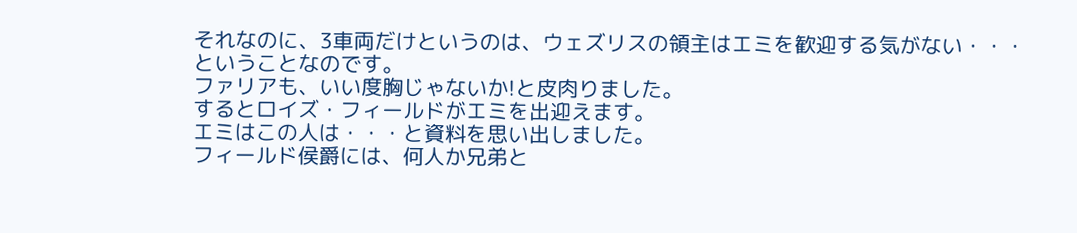それなのに、3車両だけというのは、ウェズリスの領主はエミを歓迎する気がない・・・ということなのです。
ファリアも、いい度胸じゃないか!と皮肉りました。
するとロイズ・フィールドがエミを出迎えます。
エミはこの人は・・・と資料を思い出しました。
フィールド侯爵には、何人か兄弟と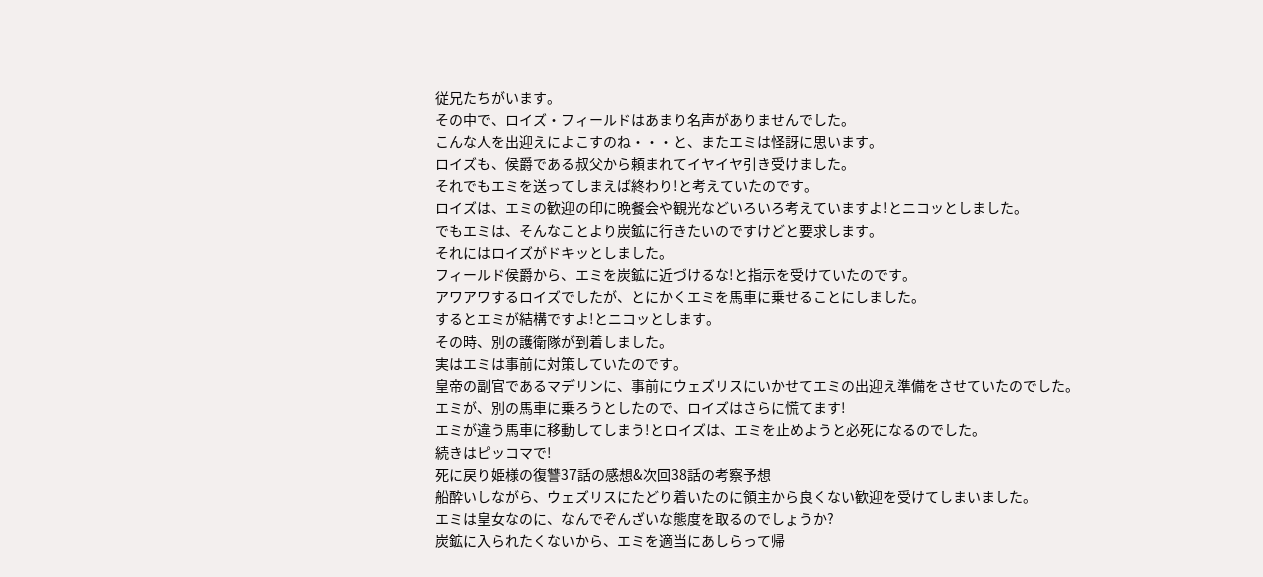従兄たちがいます。
その中で、ロイズ・フィールドはあまり名声がありませんでした。
こんな人を出迎えによこすのね・・・と、またエミは怪訝に思います。
ロイズも、侯爵である叔父から頼まれてイヤイヤ引き受けました。
それでもエミを送ってしまえば終わり!と考えていたのです。
ロイズは、エミの歓迎の印に晩餐会や観光などいろいろ考えていますよ!とニコッとしました。
でもエミは、そんなことより炭鉱に行きたいのですけどと要求します。
それにはロイズがドキッとしました。
フィールド侯爵から、エミを炭鉱に近づけるな!と指示を受けていたのです。
アワアワするロイズでしたが、とにかくエミを馬車に乗せることにしました。
するとエミが結構ですよ!とニコッとします。
その時、別の護衛隊が到着しました。
実はエミは事前に対策していたのです。
皇帝の副官であるマデリンに、事前にウェズリスにいかせてエミの出迎え準備をさせていたのでした。
エミが、別の馬車に乗ろうとしたので、ロイズはさらに慌てます!
エミが違う馬車に移動してしまう!とロイズは、エミを止めようと必死になるのでした。
続きはピッコマで!
死に戻り姫様の復讐37話の感想&次回38話の考察予想
船酔いしながら、ウェズリスにたどり着いたのに領主から良くない歓迎を受けてしまいました。
エミは皇女なのに、なんでぞんざいな態度を取るのでしょうか?
炭鉱に入られたくないから、エミを適当にあしらって帰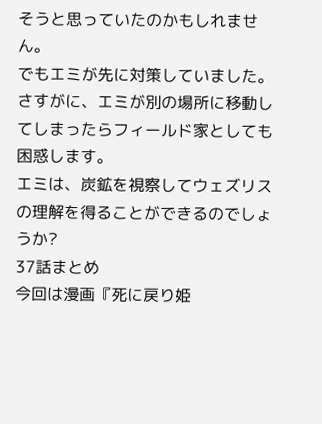そうと思っていたのかもしれません。
でもエミが先に対策していました。
さすがに、エミが別の場所に移動してしまったらフィールド家としても困惑します。
エミは、炭鉱を視察してウェズリスの理解を得ることができるのでしょうか?
37話まとめ
今回は漫画『死に戻り姫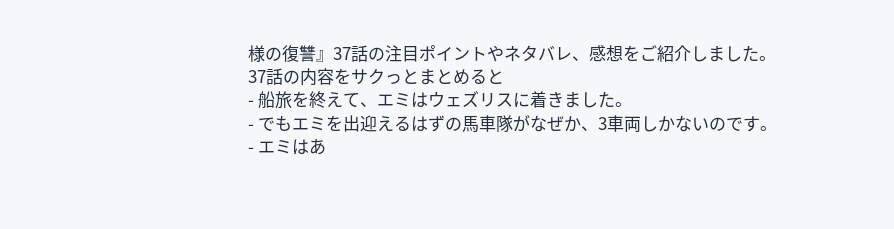様の復讐』37話の注目ポイントやネタバレ、感想をご紹介しました。
37話の内容をサクっとまとめると
- 船旅を終えて、エミはウェズリスに着きました。
- でもエミを出迎えるはずの馬車隊がなぜか、3車両しかないのです。
- エミはあ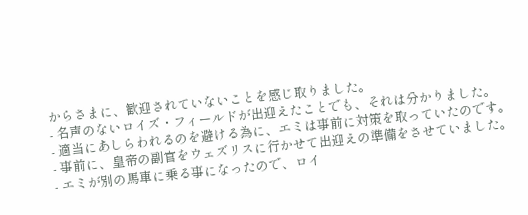からさまに、歓迎されていないことを感じ取りました。
- 名声のないロイズ・フィールドが出迎えたことでも、それは分かりました。
- 適当にあしらわれるのを避ける為に、エミは事前に対策を取っていたのです。
- 事前に、皇帝の副官をウェズリスに行かせて出迎えの準備をさせていました。
- エミが別の馬車に乗る事になったので、ロイ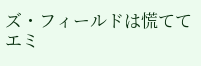ズ・フィールドは慌ててエミ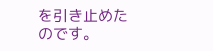を引き止めたのです。